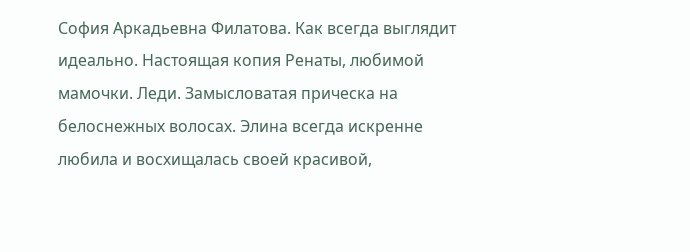София Аркадьевна Филатова. Как всегда выглядит идеально. Настоящая копия Ренаты, любимой мамочки. Леди. Замысловатая прическа на белоснежных волосах. Элина всегда искренне любила и восхищалась своей красивой,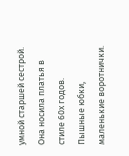умной старшей сестрой. Она носила платья в стиле 60х годов. Пышные юбки, маленькие воротнички.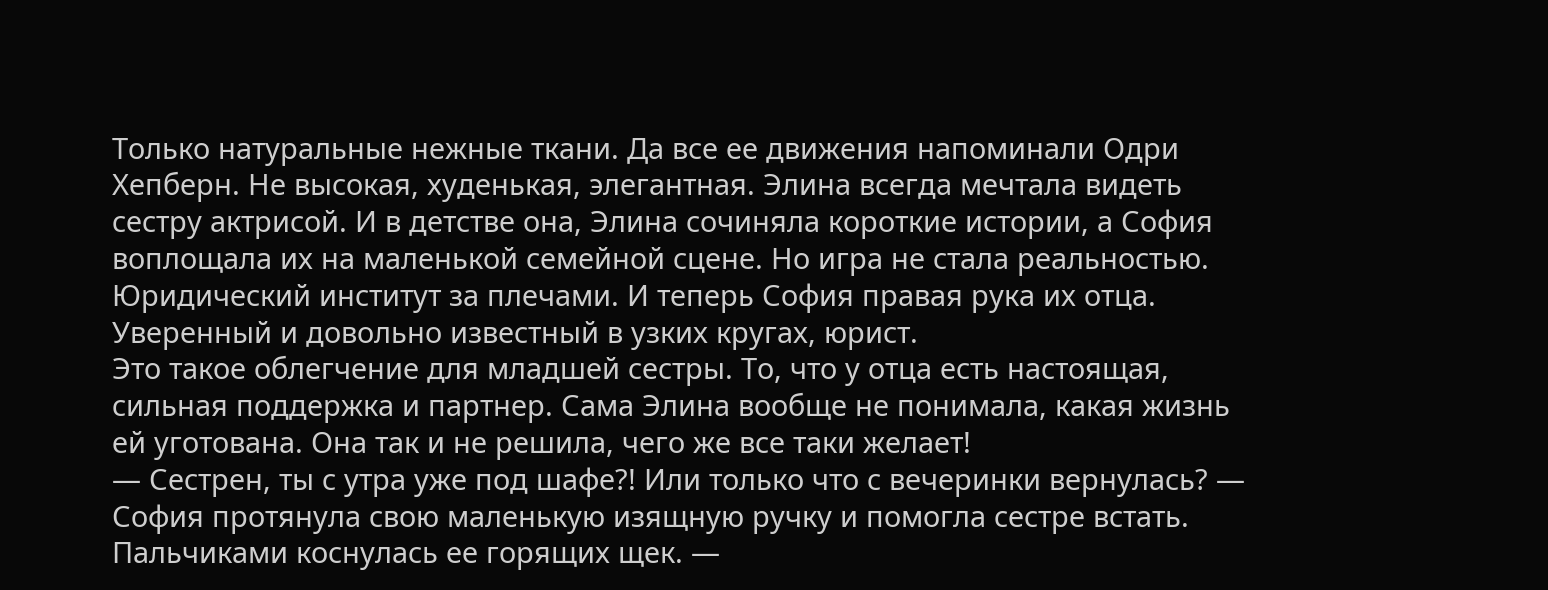Только натуральные нежные ткани. Да все ее движения напоминали Одри Хепберн. Не высокая, худенькая, элегантная. Элина всегда мечтала видеть сестру актрисой. И в детстве она, Элина сочиняла короткие истории, а София воплощала их на маленькой семейной сцене. Но игра не стала реальностью. Юридический институт за плечами. И теперь София правая рука их отца. Уверенный и довольно известный в узких кругах, юрист.
Это такое облегчение для младшей сестры. То, что у отца есть настоящая, сильная поддержка и партнер. Сама Элина вообще не понимала, какая жизнь ей уготована. Она так и не решила, чего же все таки желает!
— Сестрен, ты с утра уже под шафе?! Или только что с вечеринки вернулась? — София протянула свою маленькую изящную ручку и помогла сестре встать. Пальчиками коснулась ее горящих щек. —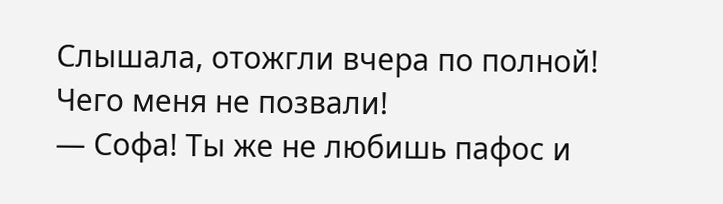Слышала, отожгли вчера по полной! Чего меня не позвали!
— Софа! Ты же не любишь пафос и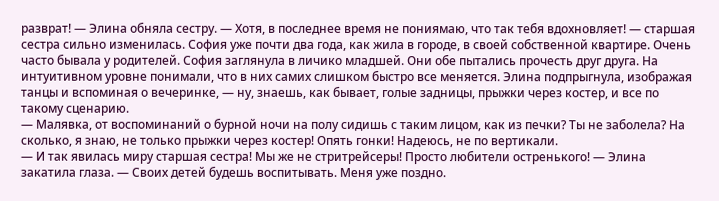разврат! — Элина обняла сестру. — Хотя, в последнее время не пониямаю, что так тебя вдохновляет! — старшая сестра сильно изменилась. София уже почти два года, как жила в городе, в своей собственной квартире. Очень часто бывала у родителей. София заглянула в личико младшей. Они обе пытались прочесть друг друга. На интуитивном уровне понимали, что в них самих слишком быстро все меняется. Элина подпрыгнула, изображая танцы и вспоминая о вечеринке, — ну, знаешь, как бывает, голые задницы, прыжки через костер, и все по такому сценарию.
— Малявка, от воспоминаний о бурной ночи на полу сидишь с таким лицом, как из печки? Ты не заболела? На сколько, я знаю, не только прыжки через костер! Опять гонки! Надеюсь, не по вертикали.
— И так явилась миру старшая сестра! Мы же не стритрейсеры! Просто любители остренького! — Элина закатила глаза. — Своих детей будешь воспитывать. Меня уже поздно.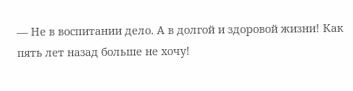— Не в воспитании дело. А в долгой и здоровой жизни! Как пять лет назад больше не хочу!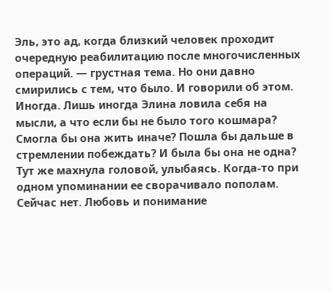Эль, это ад, когда близкий человек проходит очередную реабилитацию после многочисленных операций. — грустная тема. Но они давно смирились с тем, что было. И говорили об этом. Иногда. Лишь иногда Элина ловила себя на мысли, а что если бы не было того кошмара? Смогла бы она жить иначе? Пошла бы дальше в стремлении побеждать? И была бы она не одна? Тут же махнула головой, улыбаясь. Когда-то при одном упоминании ее сворачивало пополам. Сейчас нет. Любовь и понимание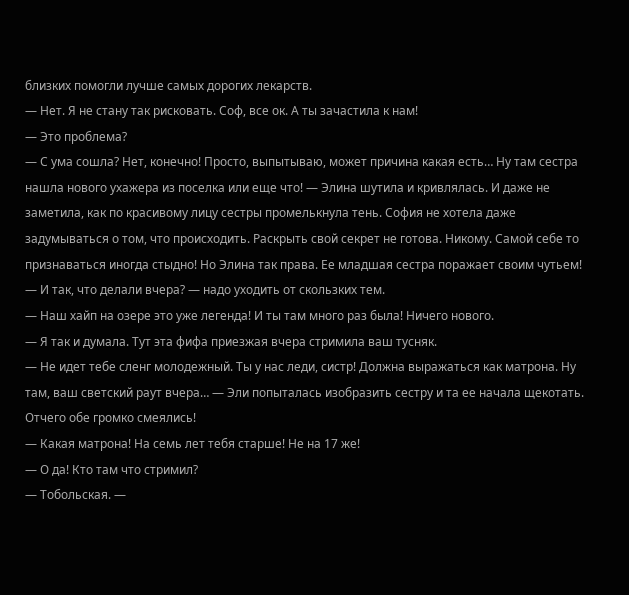близких помогли лучше самых дорогих лекарств.
— Нет. Я не стану так рисковать. Соф, все ок. А ты зачастила к нам!
— Это проблема?
— С ума сошла? Нет, конечно! Просто, выпытываю, может причина какая есть… Ну там сестра нашла нового ухажера из поселка или еще что! — Элина шутила и кривлялась. И даже не заметила, как по красивому лицу сестры промелькнула тень. София не хотела даже задумываться о том, что происходить. Раскрыть свой секрет не готова. Никому. Самой себе то признаваться иногда стыдно! Но Элина так права. Ее младшая сестра поражает своим чутьем!
— И так, что делали вчера? — надо уходить от скользких тем.
— Наш хайп на озере это уже легенда! И ты там много раз была! Ничего нового.
— Я так и думала. Тут эта фифа приезжая вчера стримила ваш тусняк.
— Не идет тебе сленг молодежный. Ты у нас леди, систр! Должна выражаться как матрона. Ну там, ваш светский раут вчера… — Эли попыталась изобразить сестру и та ее начала щекотать. Отчего обе громко смеялись!
— Какая матрона! На семь лет тебя старше! Не на 17 же!
— О да! Кто там что стримил?
— Тобольская. —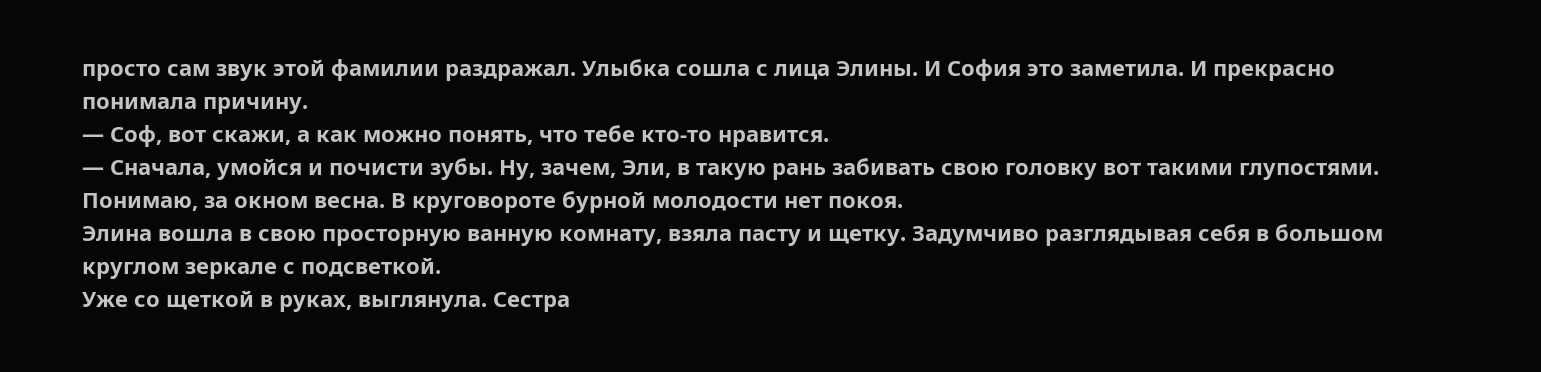просто сам звук этой фамилии раздражал. Улыбка сошла с лица Элины. И София это заметила. И прекрасно понимала причину.
— Соф, вот скажи, а как можно понять, что тебе кто-то нравится.
— Сначала, умойся и почисти зубы. Ну, зачем, Эли, в такую рань забивать свою головку вот такими глупостями. Понимаю, за окном весна. В круговороте бурной молодости нет покоя.
Элина вошла в свою просторную ванную комнату, взяла пасту и щетку. Задумчиво разглядывая себя в большом круглом зеркале с подсветкой.
Уже со щеткой в руках, выглянула. Сестра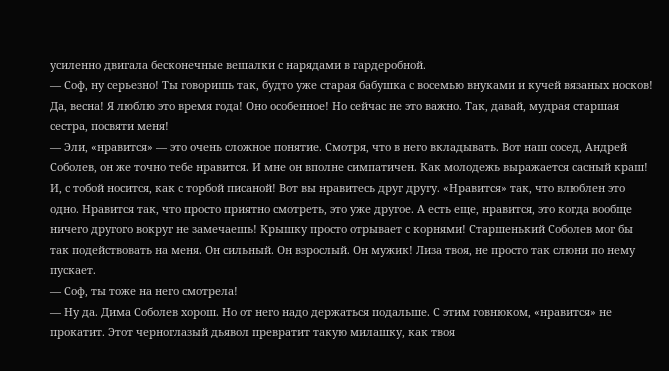усиленно двигала бесконечные вешалки с нарядами в гардеробной.
— Соф, ну серьезно! Ты говоришь так, будто уже старая бабушка с восемью внуками и кучей вязаных носков! Да, весна! Я люблю это время года! Оно особенное! Но сейчас не это важно. Так, давай, мудрая старшая сестра, посвяти меня!
— Эли, «нравится» — это очень сложное понятие. Смотря, что в него вкладывать. Вот наш сосед, Андрей Соболев, он же точно тебе нравится. И мне он вполне симпатичен. Как молодежь выражается сасный краш! И, с тобой носится, как с торбой писаной! Вот вы нравитесь друг другу. «Нравится» так, что влюблен это одно. Нравится так, что просто приятно смотреть, это уже другое. А есть еще, нравится, это когда вообще ничего другого вокруг не замечаешь! Крышку просто отрывает с корнями! Старшенький Соболев мог бы так подействовать на меня. Он сильный. Он взрослый. Он мужик! Лиза твоя, не просто так слюни по нему пускает.
— Соф, ты тоже на него смотрела!
— Ну да. Дима Соболев хорош. Но от него надо держаться подальше. С этим говнюком, «нравится» не прокатит. Этот черноглазый дьявол превратит такую милашку, как твоя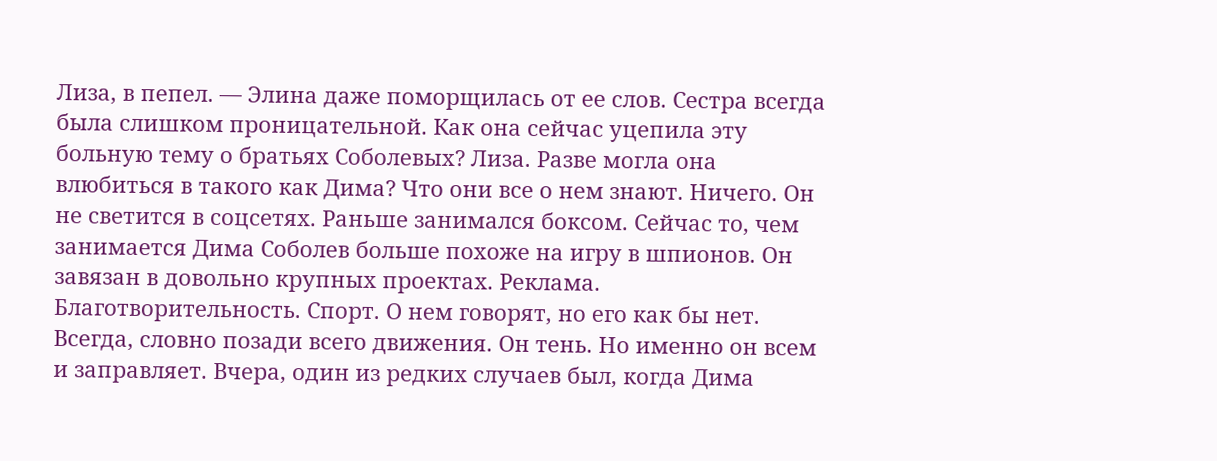Лиза, в пепел. — Элина даже поморщилась от ее слов. Сестра всегда была слишком проницательной. Как она сейчас уцепила эту больную тему о братьях Соболевых? Лиза. Разве могла она влюбиться в такого как Дима? Что они все о нем знают. Ничего. Он не светится в соцсетях. Раньше занимался боксом. Сейчас то, чем занимается Дима Соболев больше похоже на игру в шпионов. Он завязан в довольно крупных проектах. Реклама. Благотворительность. Спорт. О нем говорят, но его как бы нет. Всегда, словно позади всего движения. Он тень. Но именно он всем и заправляет. Вчера, один из редких случаев был, когда Дима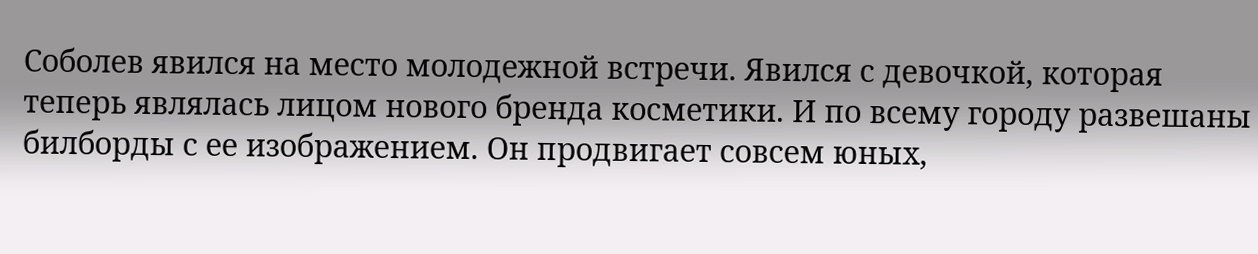Соболев явился на место молодежной встречи. Явился с девочкой, которая теперь являлась лицом нового бренда косметики. И по всему городу развешаны билборды с ее изображением. Он продвигает совсем юных,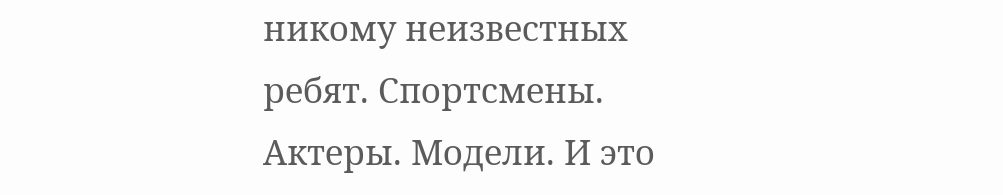никому неизвестных ребят. Спортсмены. Актеры. Модели. И это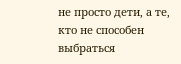не просто дети, а те, кто не способен выбраться